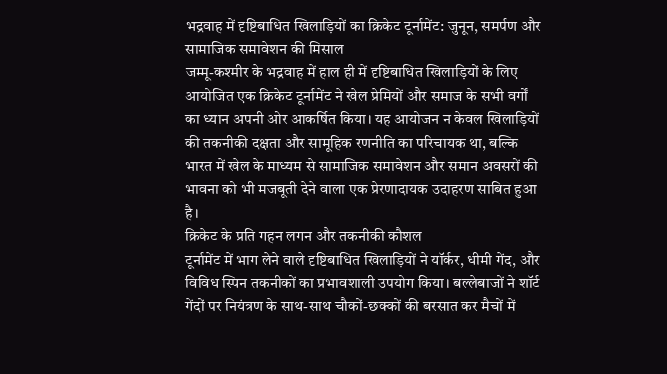भद्रवाह में दृष्टिबाधित खिलाड़ियों का क्रिकेट टूर्नामेंट: जुनून, समर्पण और सामाजिक समावेशन की मिसाल
जम्मू-कश्मीर के भद्रवाह में हाल ही में दृष्टिबाधित खिलाड़ियों के लिए आयोजित एक क्रिकेट टूर्नामेंट ने खेल प्रेमियों और समाज के सभी वर्गों का ध्यान अपनी ओर आकर्षित किया। यह आयोजन न केवल खिलाड़ियों की तकनीकी दक्षता और सामूहिक रणनीति का परिचायक था, बल्कि भारत में खेल के माध्यम से सामाजिक समावेशन और समान अवसरों की भावना को भी मजबूती देने वाला एक प्रेरणादायक उदाहरण साबित हुआ है।
क्रिकेट के प्रति गहन लगन और तकनीकी कौशल
टूर्नामेंट में भाग लेने वाले दृष्टिबाधित खिलाड़ियों ने यॉर्कर, धीमी गेंद, और विविध स्पिन तकनीकों का प्रभावशाली उपयोग किया। बल्लेबाजों ने शॉर्ट गेंदों पर नियंत्रण के साथ-साथ चौकों-छक्कों की बरसात कर मैचों में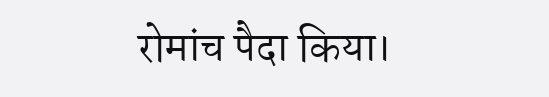रोमांच पैदा किया।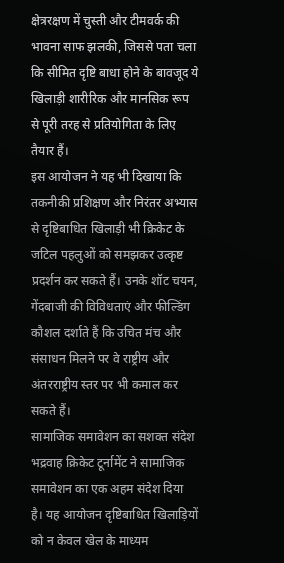क्षेत्ररक्षण में चुस्ती और टीमवर्क की भावना साफ झलकी, जिससे पता चला कि सीमित दृष्टि बाधा होने के बावजूद ये खिलाड़ी शारीरिक और मानसिक रूप से पूरी तरह से प्रतियोगिता के लिए तैयार हैं।
इस आयोजन ने यह भी दिखाया कि तकनीकी प्रशिक्षण और निरंतर अभ्यास से दृष्टिबाधित खिलाड़ी भी क्रिकेट के जटिल पहलुओं को समझकर उत्कृष्ट प्रदर्शन कर सकते हैं। उनके शॉट चयन, गेंदबाजी की विविधताएं और फील्डिंग कौशल दर्शाते हैं कि उचित मंच और संसाधन मिलने पर वे राष्ट्रीय और अंतरराष्ट्रीय स्तर पर भी कमाल कर सकते हैं।
सामाजिक समावेशन का सशक्त संदेश
भद्रवाह क्रिकेट टूर्नामेंट ने सामाजिक समावेशन का एक अहम संदेश दिया है। यह आयोजन दृष्टिबाधित खिलाड़ियों को न केवल खेल के माध्यम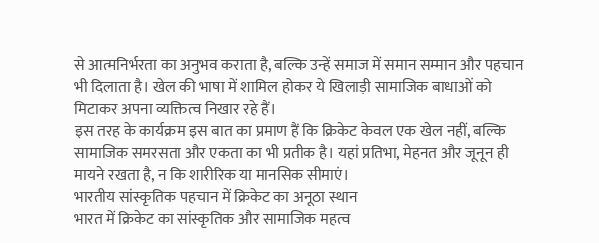से आत्मनिर्भरता का अनुभव कराता है, बल्कि उन्हें समाज में समान सम्मान और पहचान भी दिलाता है। खेल की भाषा में शामिल होकर ये खिलाड़ी सामाजिक बाधाओं को मिटाकर अपना व्यक्तित्व निखार रहे हैं।
इस तरह के कार्यक्रम इस बात का प्रमाण हैं कि क्रिकेट केवल एक खेल नहीं, बल्कि सामाजिक समरसता और एकता का भी प्रतीक है। यहां प्रतिभा, मेहनत और जूनून ही मायने रखता है, न कि शारीरिक या मानसिक सीमाएं।
भारतीय सांस्कृतिक पहचान में क्रिकेट का अनूठा स्थान
भारत में क्रिकेट का सांस्कृतिक और सामाजिक महत्व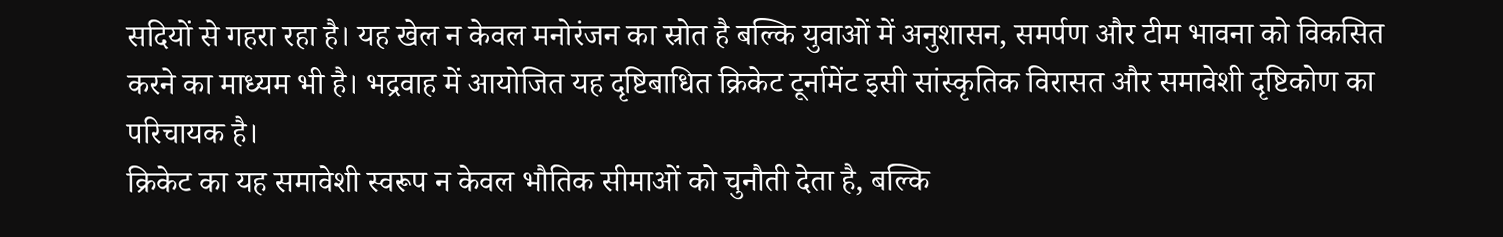सदियों से गहरा रहा है। यह खेल न केवल मनोरंजन का स्रोत है बल्कि युवाओं में अनुशासन, समर्पण और टीम भावना को विकसित करने का माध्यम भी है। भद्रवाह में आयोजित यह दृष्टिबाधित क्रिकेट टूर्नामेंट इसी सांस्कृतिक विरासत और समावेशी दृष्टिकोण का परिचायक है।
क्रिकेट का यह समावेशी स्वरूप न केवल भौतिक सीमाओं को चुनौती देता है, बल्कि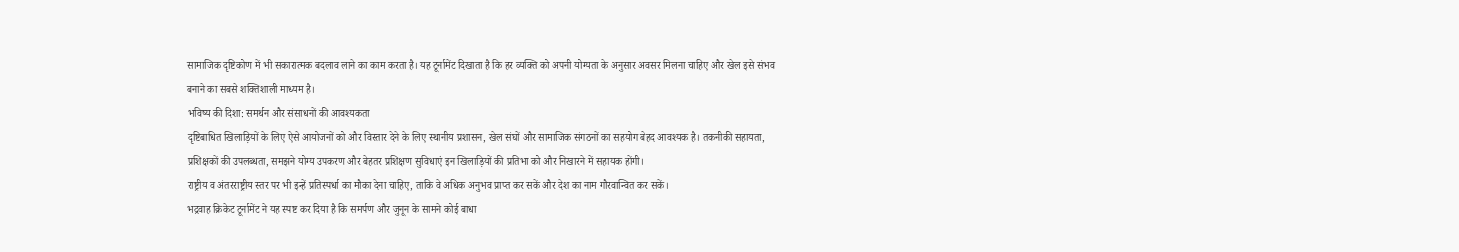सामाजिक दृष्टिकोण में भी सकारात्मक बदलाव लाने का काम करता है। यह टूर्नामेंट दिखाता है कि हर व्यक्ति को अपनी योग्यता के अनुसार अवसर मिलना चाहिए और खेल इसे संभव बनाने का सबसे शक्तिशाली माध्यम है।
भविष्य की दिशा: समर्थन और संसाधनों की आवश्यकता
दृष्टिबाधित खिलाड़ियों के लिए ऐसे आयोजनों को और विस्तार देने के लिए स्थानीय प्रशासन, खेल संघों और सामाजिक संगठनों का सहयोग बेहद आवश्यक है। तकनीकी सहायता, प्रशिक्षकों की उपलब्धता, समझने योग्य उपकरण और बेहतर प्रशिक्षण सुविधाएं इन खिलाड़ियों की प्रतिभा को और निखारने में सहायक होंगी।
राष्ट्रीय व अंतरराष्ट्रीय स्तर पर भी इन्हें प्रतिस्पर्धा का मौका देना चाहिए, ताकि वे अधिक अनुभव प्राप्त कर सकें और देश का नाम गौरवान्वित कर सकें।
भद्रवाह क्रिकेट टूर्नामेंट ने यह स्पष्ट कर दिया है कि समर्पण और जुनून के सामने कोई बाधा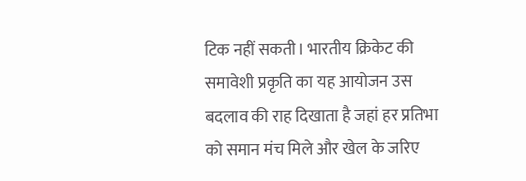टिक नहीं सकती। भारतीय क्रिकेट की समावेशी प्रकृति का यह आयोजन उस बदलाव की राह दिखाता है जहां हर प्रतिभा को समान मंच मिले और खेल के जरिए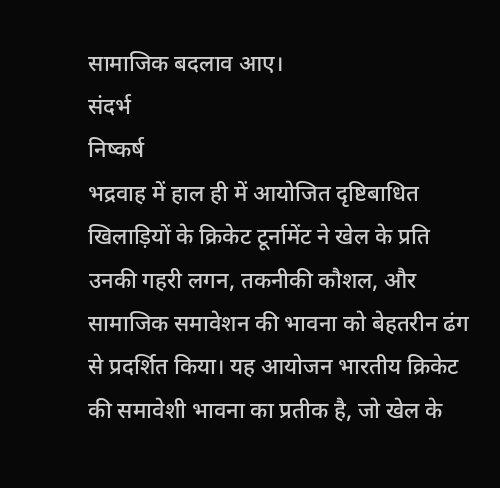सामाजिक बदलाव आए।
संदर्भ
निष्कर्ष
भद्रवाह में हाल ही में आयोजित दृष्टिबाधित खिलाड़ियों के क्रिकेट टूर्नामेंट ने खेल के प्रति उनकी गहरी लगन, तकनीकी कौशल, और सामाजिक समावेशन की भावना को बेहतरीन ढंग से प्रदर्शित किया। यह आयोजन भारतीय क्रिकेट की समावेशी भावना का प्रतीक है, जो खेल के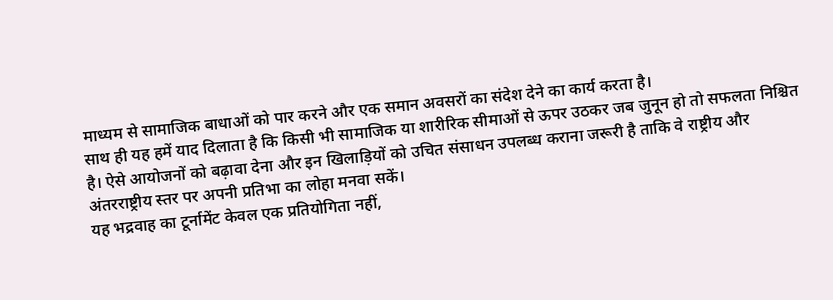माध्यम से सामाजिक बाधाओं को पार करने और एक समान अवसरों का संदेश देने का कार्य करता है।
साथ ही यह हमें याद दिलाता है कि किसी भी सामाजिक या शारीरिक सीमाओं से ऊपर उठकर जब जुनून हो तो सफलता निश्चित है। ऐसे आयोजनों को बढ़ावा देना और इन खिलाड़ियों को उचित संसाधन उपलब्ध कराना जरूरी है ताकि वे राष्ट्रीय और अंतरराष्ट्रीय स्तर पर अपनी प्रतिभा का लोहा मनवा सकें।
यह भद्रवाह का टूर्नामेंट केवल एक प्रतियोगिता नहीं,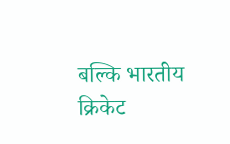बल्कि भारतीय क्रिकेट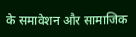के समावेशन और सामाजिक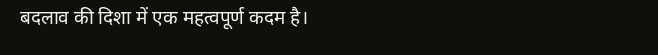बदलाव की दिशा में एक महत्वपूर्ण कदम है।